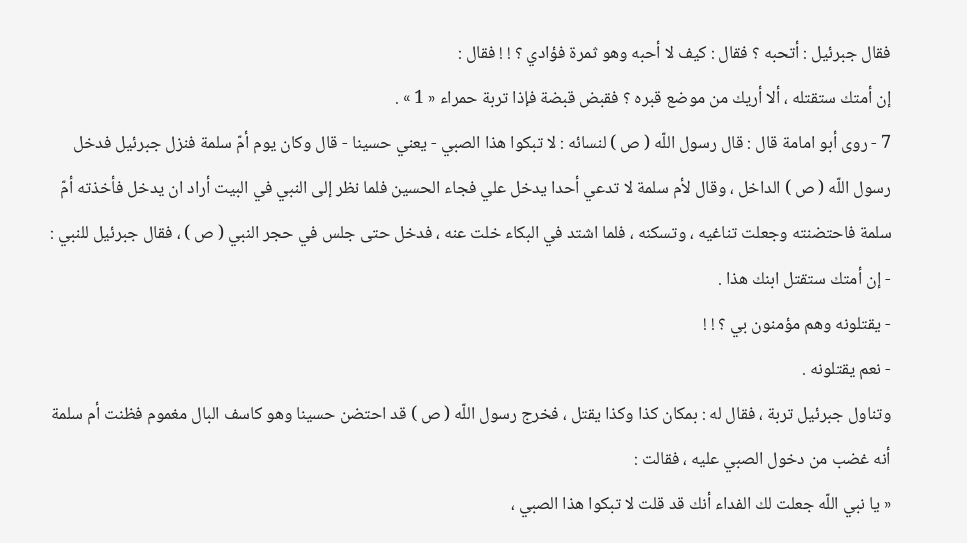فقال جبرئيل : أتحبه ؟ فقال : كيف لا أحبه وهو ثمرة فؤادي ؟ ! ! فقال :
إن أمتك ستقتله ، ألا أريك من موضع قبره ؟ فقبض قبضة فإذا تربة حمراء « 1 » .
7 - روى أبو امامة قال : قال رسول اللّه ( ص ) لنسائه : لا تبكوا هذا الصبي - يعني حسينا - قال وكان يوم أمّ سلمة فنزل جبرئيل فدخل رسول اللّه ( ص ) الداخل ، وقال لأم سلمة لا تدعي أحدا يدخل علي فجاء الحسين فلما نظر إلى النبي في البيت أراد ان يدخل فأخذته أمّ سلمة فاحتضنته وجعلت تناغيه ، وتسكنه ، فلما اشتد في البكاء خلت عنه ، فدخل حتى جلس في حجر النبي ( ص ) ، فقال جبرئيل للنبي :
- إن أمتك ستقتل ابنك هذا .
- يقتلونه وهم مؤمنون بي ؟ ! !
- نعم يقتلونه .
وتناول جبرئيل تربة ، فقال له : بمكان كذا وكذا يقتل ، فخرج رسول اللّه ( ص ) قد احتضن حسينا وهو كاسف البال مغموم فظنت أم سلمة أنه غضب من دخول الصبي عليه ، فقالت :
« يا نبي اللّه جعلت لك الفداء أنك قد قلت لا تبكوا هذا الصبي ،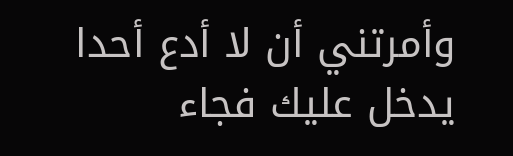وأمرتني أن لا أدع أحدا يدخل عليك فجاء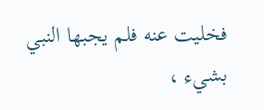فخليت عنه فلم يجبها النبي بشيء ،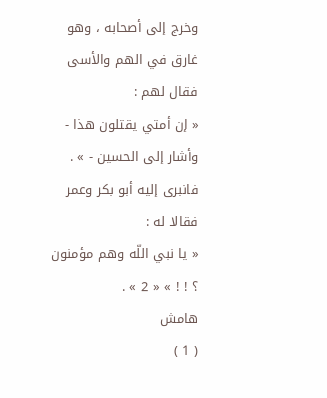وخرج إلى أصحابه ، وهو غارق في الهم والأسى فقال لهم :
« إن أمتي يقتلون هذا - وأشار إلى الحسين - » .
فانبرى إليه أبو بكر وعمر فقالا له :
« يا نبي اللّه وهم مؤمنون ؟ ! ! » « 2 » .
هامش
( 1 )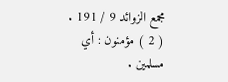مجمع الزوائد 9 / 191 .
( 2 ) مؤمنون : أي مسلمين .